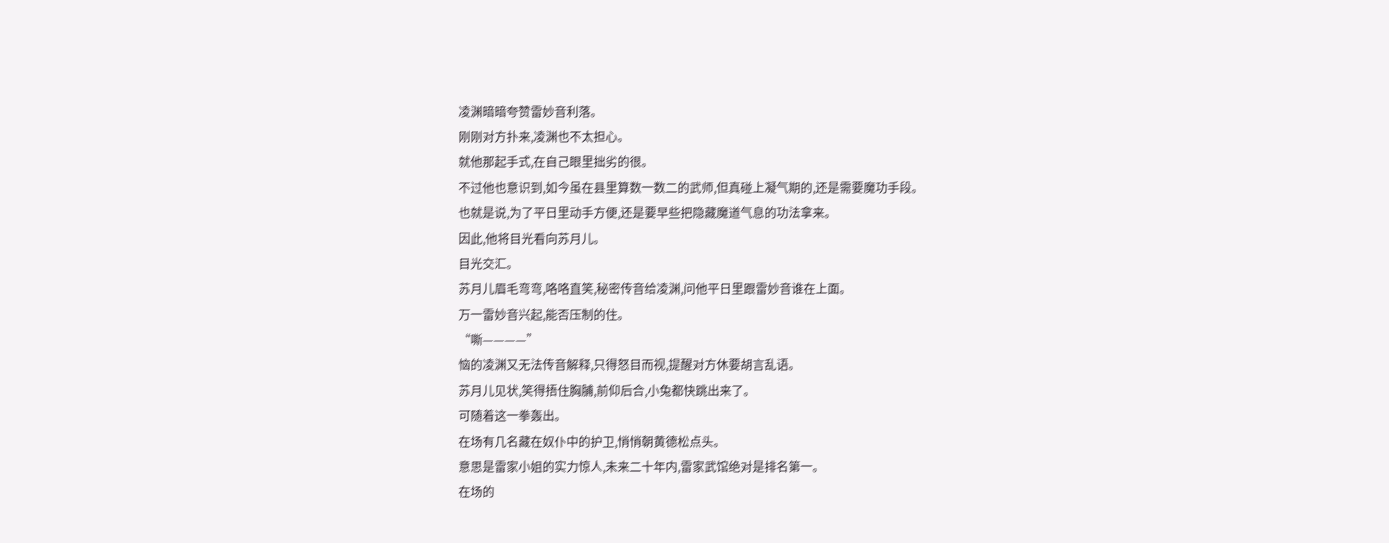凌渊暗暗夸赞雷妙音利落。
刚刚对方扑来,凌渊也不太担心。
就他那起手式,在自己眼里拙劣的很。
不过他也意识到,如今虽在县里算数一数二的武师,但真碰上凝气期的,还是需要魔功手段。
也就是说,为了平日里动手方便,还是要早些把隐藏魔道气息的功法拿来。
因此,他将目光看向苏月儿。
目光交汇。
苏月儿眉毛弯弯,咯咯直笑,秘密传音给凌渊,问他平日里跟雷妙音谁在上面。
万一雷妙音兴起,能否压制的住。
“嘶————”
恼的凌渊又无法传音解释,只得怒目而视,提醒对方休要胡言乱语。
苏月儿见状,笑得捂住胸脯,前仰后合,小兔都快跳出来了。
可随着这一拳轰出。
在场有几名藏在奴仆中的护卫,悄悄朝黄德松点头。
意思是雷家小姐的实力惊人,未来二十年内,雷家武馆绝对是排名第一。
在场的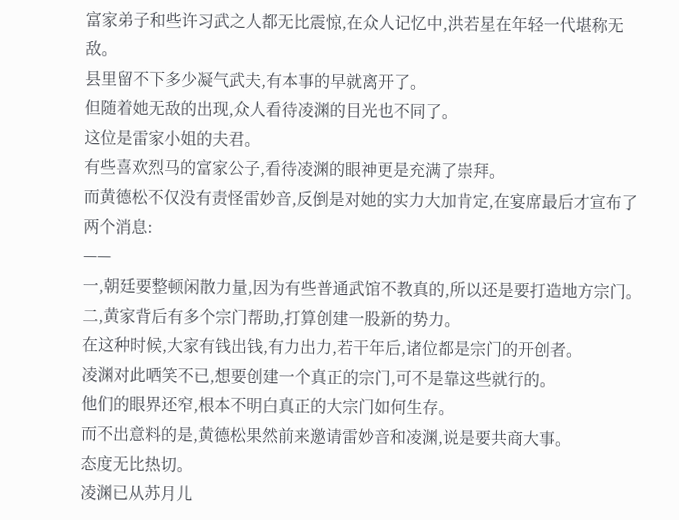富家弟子和些许习武之人都无比震惊,在众人记忆中,洪若星在年轻一代堪称无敌。
县里留不下多少凝气武夫,有本事的早就离开了。
但随着她无敌的出现,众人看待凌渊的目光也不同了。
这位是雷家小姐的夫君。
有些喜欢烈马的富家公子,看待凌渊的眼神更是充满了崇拜。
而黄德松不仅没有责怪雷妙音,反倒是对她的实力大加肯定,在宴席最后才宣布了两个消息:
——
一,朝廷要整顿闲散力量,因为有些普通武馆不教真的,所以还是要打造地方宗门。
二,黄家背后有多个宗门帮助,打算创建一股新的势力。
在这种时候,大家有钱出钱,有力出力,若干年后,诸位都是宗门的开创者。
凌渊对此哂笑不已,想要创建一个真正的宗门,可不是靠这些就行的。
他们的眼界还窄,根本不明白真正的大宗门如何生存。
而不出意料的是,黄德松果然前来邀请雷妙音和凌渊,说是要共商大事。
态度无比热切。
凌渊已从苏月儿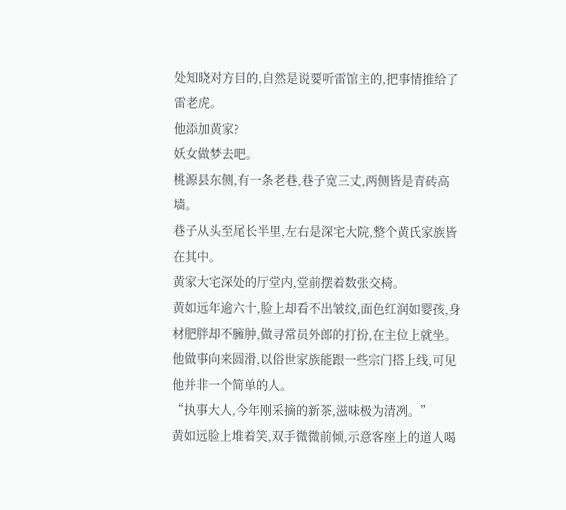处知晓对方目的,自然是说要听雷馆主的,把事情推给了雷老虎。
他添加黄家?
妖女做梦去吧。
桃源县东侧,有一条老巷,巷子宽三丈,两侧皆是青砖高墙。
巷子从头至尾长半里,左右是深宅大院,整个黄氏家族皆在其中。
黄家大宅深处的厅堂内,堂前摆着数张交椅。
黄如远年逾六十,脸上却看不出皱纹,面色红润如婴孩,身材肥胖却不臃肿,做寻常员外郎的打扮,在主位上就坐。
他做事向来圆滑,以俗世家族能跟一些宗门搭上线,可见他并非一个简单的人。
“执事大人,今年刚采摘的新茶,滋味极为清冽。”
黄如远脸上堆着笑,双手微微前倾,示意客座上的道人喝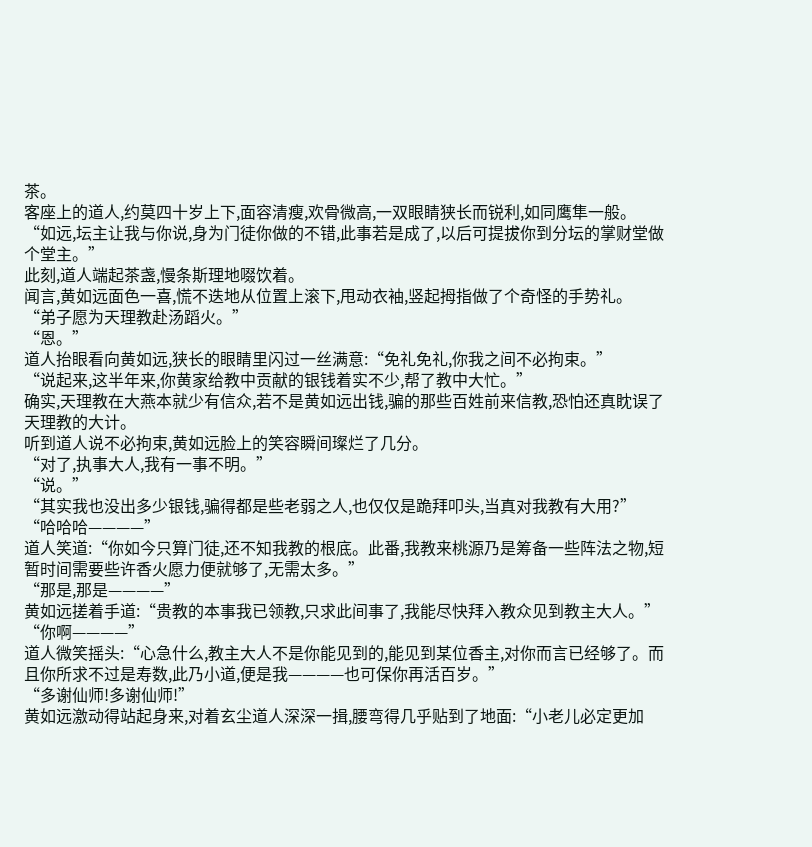茶。
客座上的道人,约莫四十岁上下,面容清瘦,欢骨微高,一双眼睛狭长而锐利,如同鹰隼一般。
“如远,坛主让我与你说,身为门徒你做的不错,此事若是成了,以后可提拔你到分坛的掌财堂做个堂主。”
此刻,道人端起茶盏,慢条斯理地啜饮着。
闻言,黄如远面色一喜,慌不迭地从位置上滚下,甩动衣袖,竖起拇指做了个奇怪的手势礼。
“弟子愿为天理教赴汤蹈火。”
“恩。”
道人抬眼看向黄如远,狭长的眼睛里闪过一丝满意:“免礼免礼,你我之间不必拘束。”
“说起来,这半年来,你黄家给教中贡献的银钱着实不少,帮了教中大忙。”
确实,天理教在大燕本就少有信众,若不是黄如远出钱,骗的那些百姓前来信教,恐怕还真眈误了天理教的大计。
听到道人说不必拘束,黄如远脸上的笑容瞬间璨烂了几分。
“对了,执事大人,我有一事不明。”
“说。”
“其实我也没出多少银钱,骗得都是些老弱之人,也仅仅是跪拜叩头,当真对我教有大用?”
“哈哈哈————”
道人笑道:“你如今只算门徒,还不知我教的根底。此番,我教来桃源乃是筹备一些阵法之物,短暂时间需要些许香火愿力便就够了,无需太多。”
“那是,那是————”
黄如远搓着手道:“贵教的本事我已领教,只求此间事了,我能尽快拜入教众见到教主大人。”
“你啊————”
道人微笑摇头:“心急什么,教主大人不是你能见到的,能见到某位香主,对你而言已经够了。而且你所求不过是寿数,此乃小道,便是我————也可保你再活百岁。”
“多谢仙师!多谢仙师!”
黄如远激动得站起身来,对着玄尘道人深深一揖,腰弯得几乎贴到了地面:“小老儿必定更加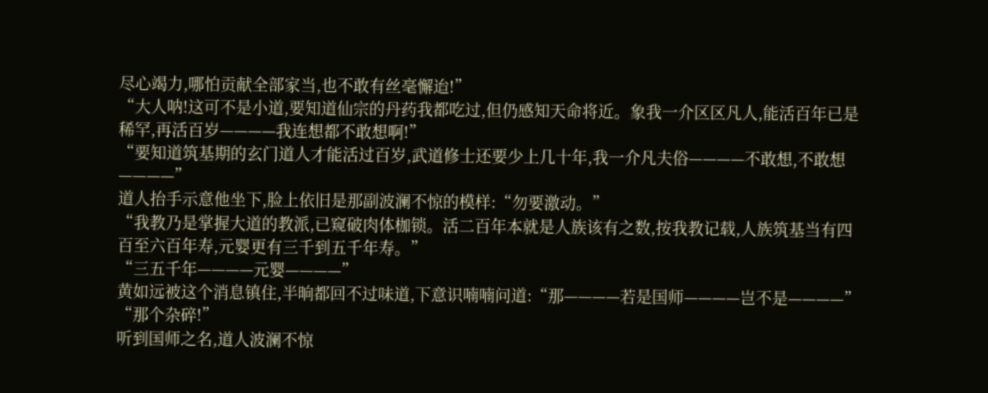尽心竭力,哪怕贡献全部家当,也不敢有丝毫懈迨!”
“大人呐!这可不是小道,要知道仙宗的丹药我都吃过,但仍感知天命将近。象我一介区区凡人,能活百年已是稀罕,再活百岁————我连想都不敢想啊!”
“要知道筑基期的玄门道人才能活过百岁,武道修士还要少上几十年,我一介凡夫俗————不敢想,不敢想————”
道人抬手示意他坐下,脸上依旧是那副波澜不惊的模样:“勿要激动。”
“我教乃是掌握大道的教派,已窥破肉体枷锁。活二百年本就是人族该有之数,按我教记载,人族筑基当有四百至六百年寿,元婴更有三千到五千年寿。”
“三五千年————元婴————”
黄如远被这个消息镇住,半晌都回不过味道,下意识喃喃问道:“那————若是国师————岂不是————”
“那个杂碎!”
听到国师之名,道人波澜不惊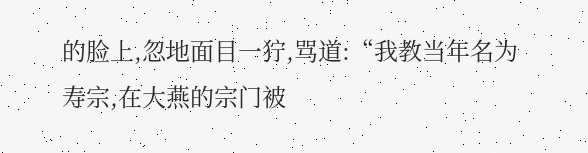的脸上,忽地面目一狞,骂道:“我教当年名为寿宗,在大燕的宗门被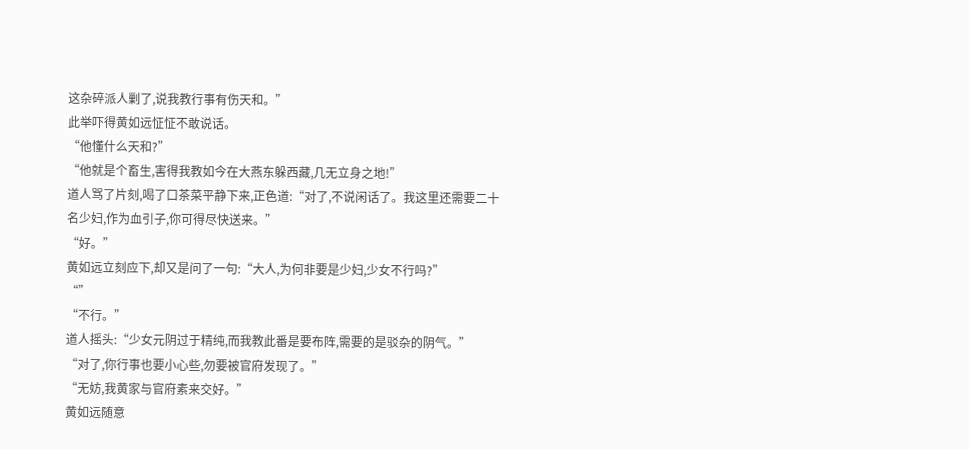这杂碎派人剿了,说我教行事有伤天和。”
此举吓得黄如远怔怔不敢说话。
“他懂什么天和?”
“他就是个畜生,害得我教如今在大燕东躲西藏,几无立身之地!”
道人骂了片刻,喝了口茶菜平静下来,正色道:“对了,不说闲话了。我这里还需要二十名少妇,作为血引子,你可得尽快送来。”
“好。”
黄如远立刻应下,却又是问了一句:“大人,为何非要是少妇,少女不行吗?”
“”
“不行。”
道人摇头:“少女元阴过于精纯,而我教此番是要布阵,需要的是驳杂的阴气。”
“对了,你行事也要小心些,勿要被官府发现了。”
“无妨,我黄家与官府素来交好。”
黄如远随意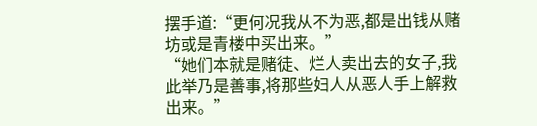摆手道:“更何况我从不为恶,都是出钱从赌坊或是青楼中买出来。”
“她们本就是赌徒、烂人卖出去的女子,我此举乃是善事,将那些妇人从恶人手上解救出来。”